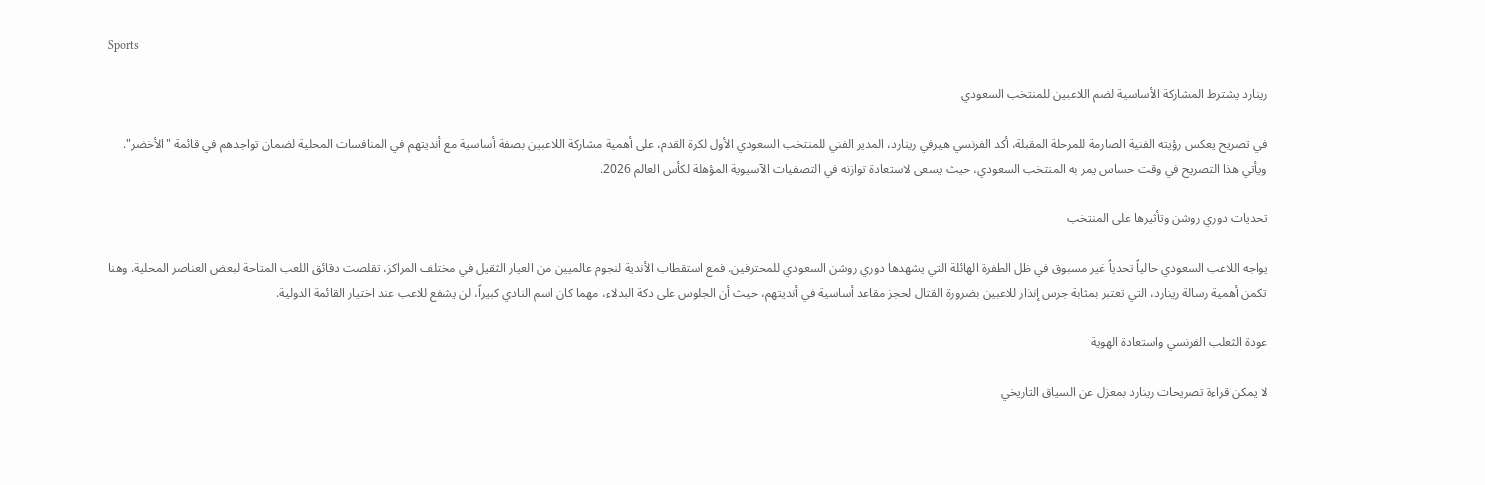Sports

رينارد يشترط المشاركة الأساسية لضم اللاعبين للمنتخب السعودي

في تصريح يعكس رؤيته الفنية الصارمة للمرحلة المقبلة، أكد الفرنسي هيرفي رينارد، المدير الفني للمنتخب السعودي الأول لكرة القدم، على أهمية مشاركة اللاعبين بصفة أساسية مع أنديتهم في المنافسات المحلية لضمان تواجدهم في قائمة "الأخضر". ويأتي هذا التصريح في وقت حساس يمر به المنتخب السعودي، حيث يسعى لاستعادة توازنه في التصفيات الآسيوية المؤهلة لكأس العالم 2026.

تحديات دوري روشن وتأثيرها على المنتخب

يواجه اللاعب السعودي حالياً تحدياً غير مسبوق في ظل الطفرة الهائلة التي يشهدها دوري روشن السعودي للمحترفين. فمع استقطاب الأندية لنجوم عالميين من العيار الثقيل في مختلف المراكز، تقلصت دقائق اللعب المتاحة لبعض العناصر المحلية. وهنا تكمن أهمية رسالة رينارد، التي تعتبر بمثابة جرس إنذار للاعبين بضرورة القتال لحجز مقاعد أساسية في أنديتهم، حيث أن الجلوس على دكة البدلاء، مهما كان اسم النادي كبيراً، لن يشفع للاعب عند اختيار القائمة الدولية.

عودة الثعلب الفرنسي واستعادة الهوية

لا يمكن قراءة تصريحات رينارد بمعزل عن السياق التاريخي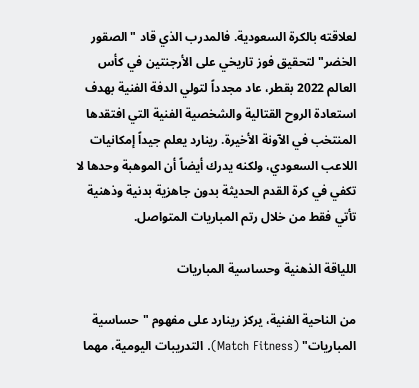لعلاقته بالكرة السعودية. فالمدرب الذي قاد "الصقور الخضر" لتحقيق فوز تاريخي على الأرجنتين في كأس العالم 2022 بقطر، عاد مجدداً لتولي الدفة الفنية بهدف استعادة الروح القتالية والشخصية الفنية التي افتقدها المنتخب في الآونة الأخيرة. رينارد يعلم جيداً إمكانيات اللاعب السعودي، ولكنه يدرك أيضاً أن الموهبة وحدها لا تكفي في كرة القدم الحديثة بدون جاهزية بدنية وذهنية تأتي فقط من خلال رتم المباريات المتواصل.

اللياقة الذهنية وحساسية المباريات

من الناحية الفنية، يركز رينارد على مفهوم "حساسية المباريات" (Match Fitness). التدريبات اليومية، مهما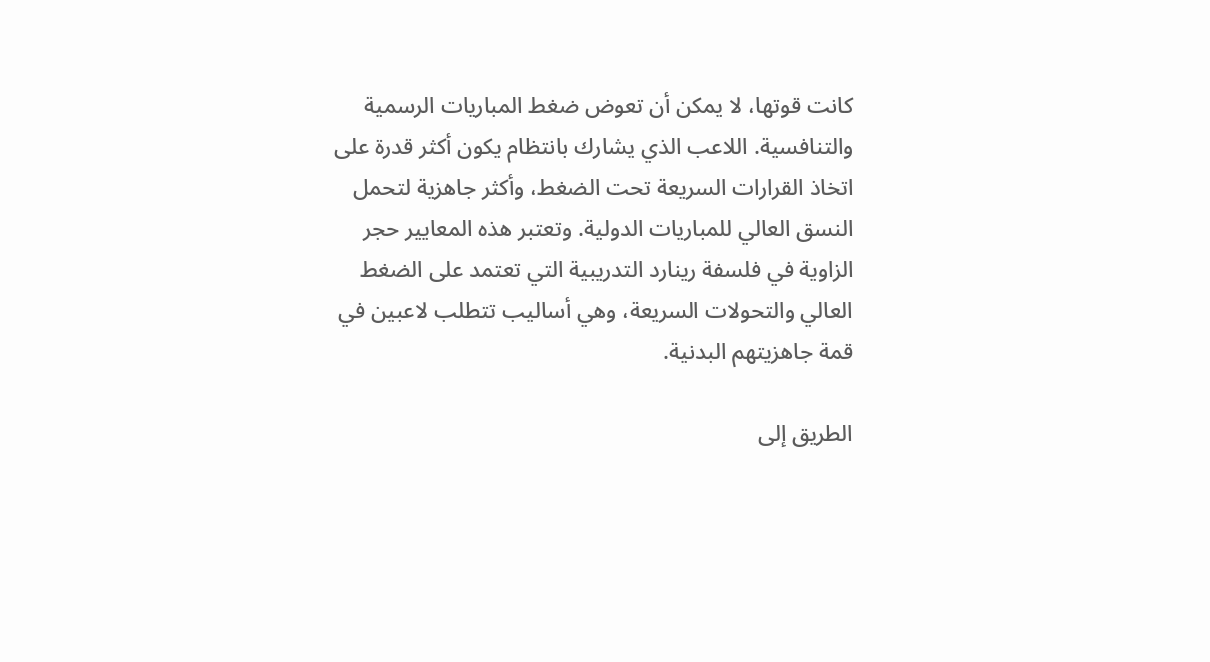كانت قوتها، لا يمكن أن تعوض ضغط المباريات الرسمية والتنافسية. اللاعب الذي يشارك بانتظام يكون أكثر قدرة على اتخاذ القرارات السريعة تحت الضغط، وأكثر جاهزية لتحمل النسق العالي للمباريات الدولية. وتعتبر هذه المعايير حجر الزاوية في فلسفة رينارد التدريبية التي تعتمد على الضغط العالي والتحولات السريعة، وهي أساليب تتطلب لاعبين في قمة جاهزيتهم البدنية.

الطريق إلى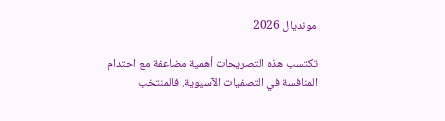مونديال 2026

تكتسب هذه التصريحات أهمية مضاعفة مع احتدام المنافسة في التصفيات الآسيوية. فالمنتخب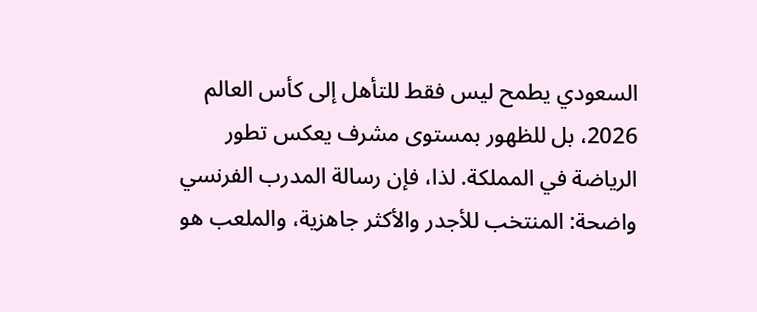السعودي يطمح ليس فقط للتأهل إلى كأس العالم 2026، بل للظهور بمستوى مشرف يعكس تطور الرياضة في المملكة. لذا، فإن رسالة المدرب الفرنسي واضحة: المنتخب للأجدر والأكثر جاهزية، والملعب هو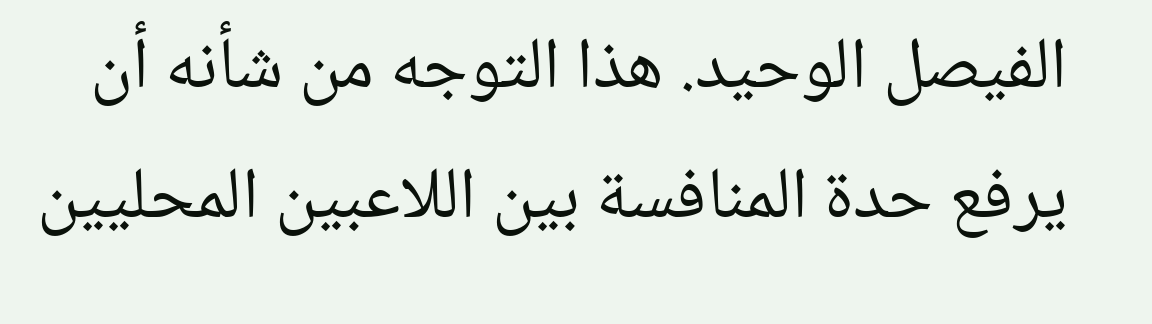الفيصل الوحيد. هذا التوجه من شأنه أن يرفع حدة المنافسة بين اللاعبين المحليين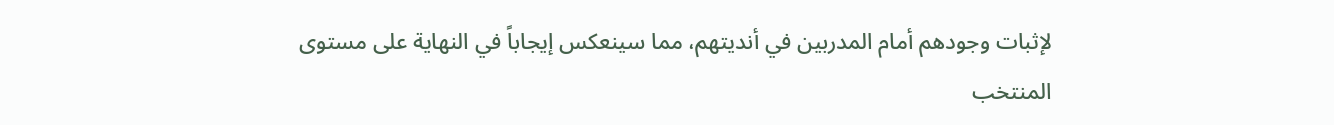لإثبات وجودهم أمام المدربين في أنديتهم، مما سينعكس إيجاباً في النهاية على مستوى المنتخب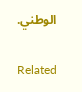الوطني.

Related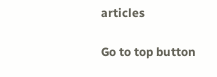articles

Go to top button